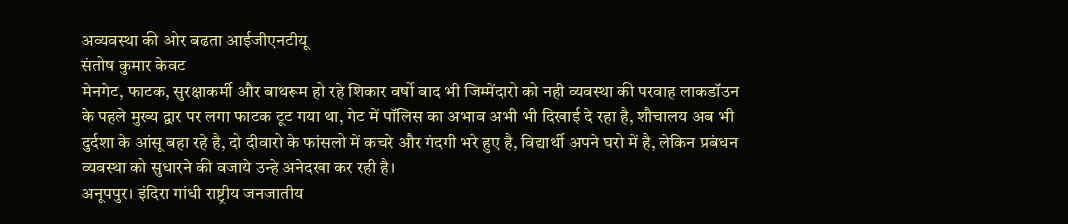अव्यवस्था की ओर बढता आईजीएनटीयू
संतोष कुमार केवट
मेनगेट, फाटक, सुरक्षाकर्मी और बाथरूम हो रहे शिकार वर्षो बाद भी जिम्मेंदारो को नही व्यवस्था की परवाह लाकडॉउन के पहले मुख्य द्वार पर लगा फाटक टूट गया था, गेट में पॉलिस का अभाव अभी भी दिखाई दे रहा है, शौचालय अब भी दुर्दशा के आंसू बहा रहे है, दो दीवारो के फांसलो में कचरे और गंदगी भरे हुए है, विद्यार्थी अपने घरो में है, लेकिन प्रबंधन व्यवस्था को सुधारने की वजाये उन्हे अनेदखा कर रही है।
अनूपपुर। इंदिरा गांधी राष्ट्रीय जनजातीय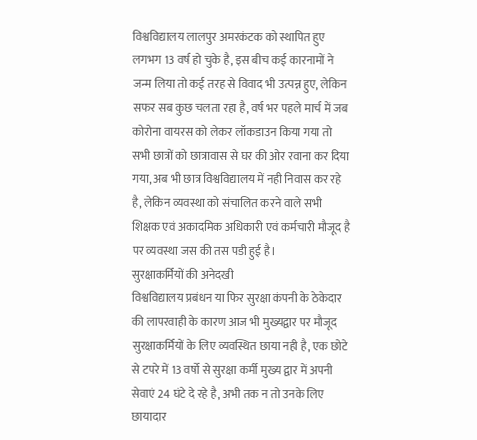विश्वविद्यालय लालपुर अमरकंटक को स्थापित हुए लगभग 13 वर्ष हो चुके है, इस बीच कई कारनामों ने जन्म लिया तो कई तरह से विवाद भी उत्पन्न हुए, लेकिन सफर सब कुछ चलता रहा है, वर्ष भर पहले मार्च में जब कोरोना वायरस को लेकर लॉकडाउन किया गया तो सभी छात्रों को छात्रावास से घर की ओर रवाना कर दिया गया, अब भी छात्र विश्वविद्यालय में नही निवास कर रहे है, लेकिन व्यवस्था को संचालित करने वाले सभी शिक्षक एवं अकादमिक अधिकारी एवं कर्मचारी मौजूद है पर व्यवस्था जस की तस पडी हुई है।
सुरक्षाकर्मियों की अनेदखी
विश्वविद्यालय प्रबंधन या फिर सुरक्षा कंपनी के ठेकेदार की लापरवाही के कारण आज भी मुख्यद्वार पर मौजूद सुरक्षाकर्मियों के लिए व्यवस्थित छाया नही है, एक छोटे से टपरे में 13 वर्षो से सुरक्षा कर्मी मुख्य द्वार में अपनी सेवाएं 24 घंटे दे रहे है, अभी तक न तो उनके लिए छायादार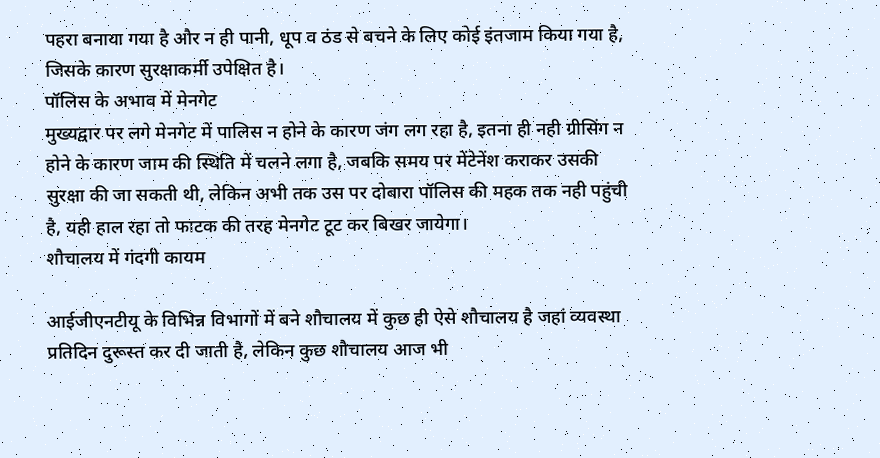पहरा बनाया गया है और न ही पानी, धूप व ठंड से बचने के लिए कोई इंतजाम किया गया है, जिसके कारण सुरक्षाकर्मी उपेक्षित है।
पॉलिस के अभाव में मेनगेट
मुख्यद्वार पर लगे मेनगेट में पालिस न होने के कारण जंग लग रहा है, इतना ही नही ग्रीसिंग न होने के कारण जाम की स्थिति में चलने लगा है, जबकि समय पर मेंटेनेंश कराकर उसकी सुरक्षा की जा सकती थी, लेकिन अभी तक उस पर दोबारा पॉलिस की महक तक नही पहुंची है, यही हाल रहा तो फाटक की तरह मेनगेट टूट कर बिखर जायेगा।
शौचालय में गंदगी कायम

आईजीएनटीयू के विभिन्न विभागों में बने शौचालय में कुछ ही ऐसे शौचालय है जहां व्यवस्था प्रतिदिन दुरूस्त कर दी जाती है, लेकिन कुछ शौचालय आज भी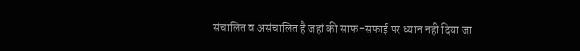संचालित व असंचालित है जहां की साफ-सफाई पर ध्यान नही दिया जा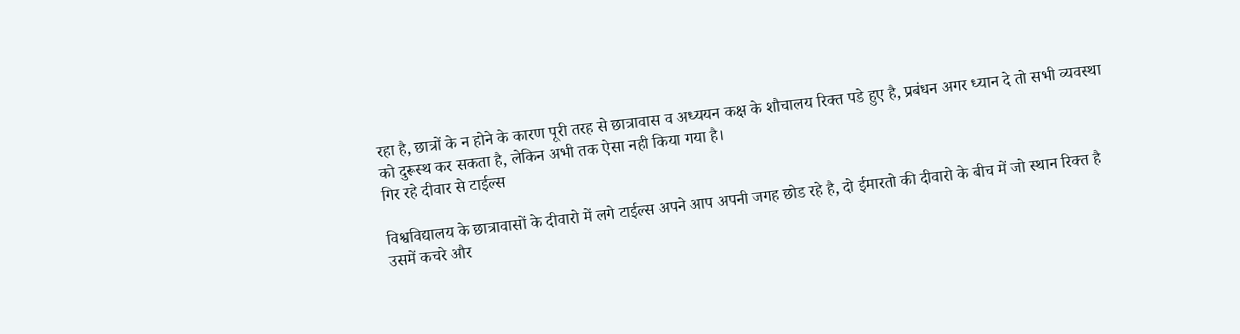रहा है, छात्रों के न होने के कारण पूरी तरह से छात्रावास व अध्ययन कक्ष के शौचालय रिक्त पडे हुए है, प्रबंधन अगर ध्यान दे तो सभी व्यवस्था को दुरूस्थ कर सकता है, लेकिन अभी तक ऐसा नही किया गया है।
गिर रहे दीवार से टाईल्स

विश्वविद्यालय के छात्रावासों के दीवारो में लगे टाईल्स अपने आप अपनी जगह छोड रहे है, दो ईमारतो की दीवारो के बीच में जो स्थान रिक्त है उसमें कचरे और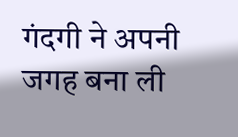गंदगी ने अपनी जगह बना ली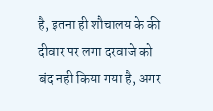है, इतना ही शौचालय के की दीवार पर लगा दरवाजे को बंद नही किया गया है, अगर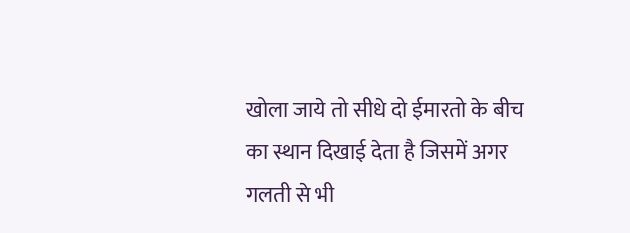खोला जाये तो सीधे दो ईमारतो के बीच का स्थान दिखाई देता है जिसमें अगर गलती से भी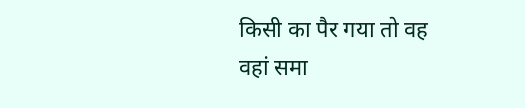किसी का पैर गया तो वह वहां समा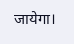जायेगा।